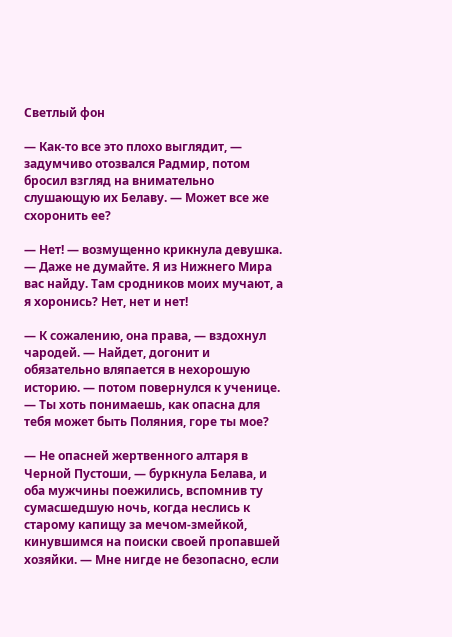Светлый фон

— Как-то все это плохо выглядит, — задумчиво отозвался Радмир, потом бросил взгляд на внимательно слушающую их Белаву. — Может все же схоронить ее?

— Нет! — возмущенно крикнула девушка. — Даже не думайте. Я из Нижнего Мира вас найду. Там сродников моих мучают, а я хоронись? Нет, нет и нет!

— К сожалению, она права, — вздохнул чародей. — Найдет, догонит и обязательно вляпается в нехорошую историю. — потом повернулся к ученице. — Ты хоть понимаешь, как опасна для тебя может быть Поляния, горе ты мое?

— Не опасней жертвенного алтаря в Черной Пустоши, — буркнула Белава, и оба мужчины поежились, вспомнив ту сумасшедшую ночь, когда неслись к старому капищу за мечом-змейкой, кинувшимся на поиски своей пропавшей хозяйки. — Мне нигде не безопасно, если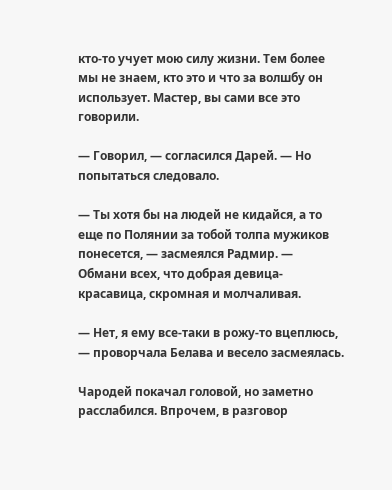кто-то учует мою силу жизни. Тем более мы не знаем, кто это и что за волшбу он использует. Мастер, вы сами все это говорили.

— Говорил, — согласился Дарей. — Но попытаться следовало.

— Ты хотя бы на людей не кидайся, а то еще по Полянии за тобой толпа мужиков понесется, — засмеялся Радмир. — Обмани всех, что добрая девица-красавица, скромная и молчаливая.

— Нет, я ему все-таки в рожу-то вцеплюсь, — проворчала Белава и весело засмеялась.

Чародей покачал головой, но заметно расслабился. Впрочем, в разговор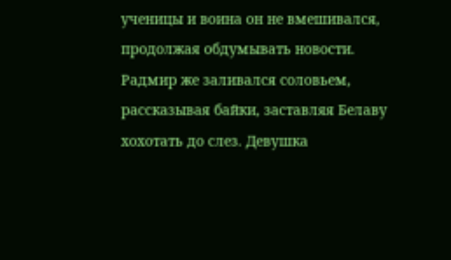ученицы и воина он не вмешивался, продолжая обдумывать новости. Радмир же заливался соловьем, рассказывая байки, заставляя Белаву хохотать до слез. Девушка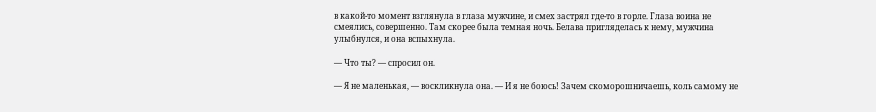в какой-то момент взглянула в глаза мужчине, и смех застрял где-то в горле. Глаза воина не смеялись, совершенно. Там скорее была темная ночь. Белава пригляделась к нему, мужчина улыбнулся, и она вспыхнула.

— Что ты? — спросил он.

— Я не маленькая, — воскликнула она. — И я не боюсь! Зачем скоморошничаешь, коль самому не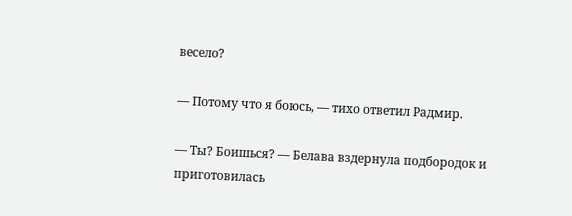весело?

— Потому что я боюсь, — тихо ответил Радмир.

— Ты? Боишься? — Белава вздернула подбородок и приготовилась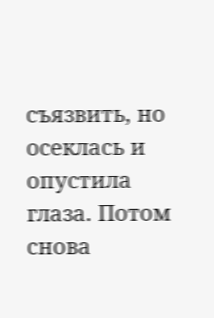съязвить, но осеклась и опустила глаза. Потом снова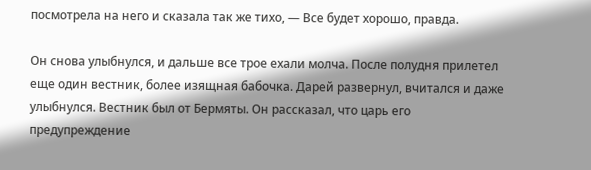посмотрела на него и сказала так же тихо, — Все будет хорошо, правда.

Он снова улыбнулся, и дальше все трое ехали молча. После полудня прилетел еще один вестник, более изящная бабочка. Дарей развернул, вчитался и даже улыбнулся. Вестник был от Бермяты. Он рассказал, что царь его предупреждение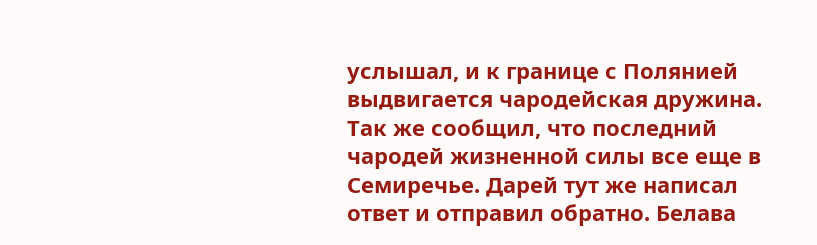услышал, и к границе с Полянией выдвигается чародейская дружина. Так же сообщил, что последний чародей жизненной силы все еще в Семиречье. Дарей тут же написал ответ и отправил обратно. Белава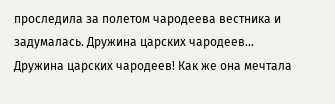проследила за полетом чародеева вестника и задумалась. Дружина царских чародеев… Дружина царских чародеев! Как же она мечтала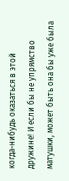когда-нибудь оказаться в этой дружине! И если бы не упрямство матушки, может быть она бы уже была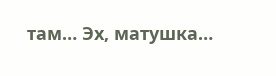там… Эх, матушка…